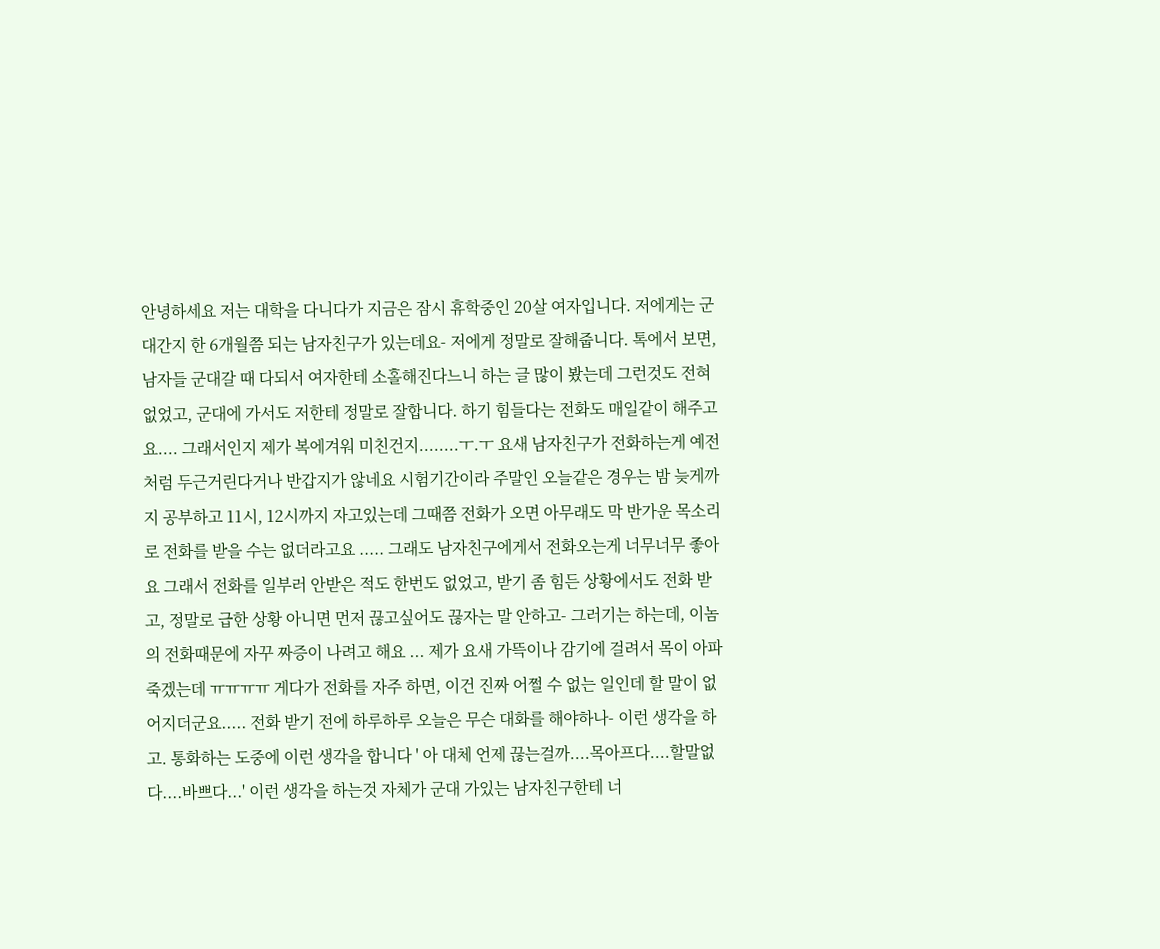안녕하세요 저는 대학을 다니다가 지금은 잠시 휴학중인 20살 여자입니다. 저에게는 군대간지 한 6개월쯤 되는 남자친구가 있는데요- 저에게 정말로 잘해줍니다. 톡에서 보면, 남자들 군대갈 때 다되서 여자한테 소홀해진다느니 하는 글 많이 봤는데 그런것도 전혀 없었고, 군대에 가서도 저한테 정말로 잘합니다. 하기 힘들다는 전화도 매일같이 해주고요.... 그래서인지 제가 복에겨워 미친건지........ㅜ.ㅜ 요새 남자친구가 전화하는게 예전처럼 두근거린다거나 반갑지가 않네요 시험기간이라 주말인 오늘같은 경우는 밤 늦게까지 공부하고 11시, 12시까지 자고있는데 그때쯤 전화가 오면 아무래도 막 반가운 목소리로 전화를 받을 수는 없더라고요 ..... 그래도 남자친구에게서 전화오는게 너무너무 좋아요 그래서 전화를 일부러 안받은 적도 한번도 없었고, 받기 좀 힘든 상황에서도 전화 받고, 정말로 급한 상황 아니면 먼저 끊고싶어도 끊자는 말 안하고- 그러기는 하는데, 이놈의 전화때문에 자꾸 짜증이 나려고 해요 ... 제가 요새 가뜩이나 감기에 걸려서 목이 아파 죽겠는데 ㅠㅠㅠㅠ 게다가 전화를 자주 하면, 이건 진짜 어쩔 수 없는 일인데 할 말이 없어지더군요..... 전화 받기 전에 하루하루 오늘은 무슨 대화를 해야하나- 이런 생각을 하고. 통화하는 도중에 이런 생각을 합니다 ' 아 대체 언제 끊는걸까....목아프다....할말없다....바쁘다...' 이런 생각을 하는것 자체가 군대 가있는 남자친구한테 너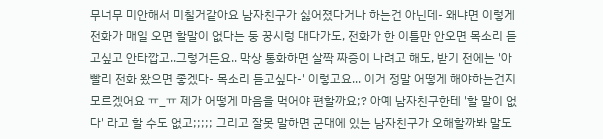무너무 미안해서 미칠거같아요 남자친구가 싫어졌다거나 하는건 아닌데- 왜냐면 이렇게 전화가 매일 오면 할말이 없다는 둥 꿍시렁 대다가도, 전화가 한 이틀만 안오면 목소리 듣고싶고 안타깝고..그렇거든요.. 막상 통화하면 살짝 짜증이 나려고 해도, 받기 전에는 '아 빨리 전화 왔으면 좋겠다- 목소리 듣고싶다-' 이렇고요... 이거 정말 어떻게 해야하는건지 모르겠어요 ㅠ_ㅠ 제가 어떻게 마음을 먹어야 편할까요;? 아예 남자친구한테 '할 말이 없다' 라고 할 수도 없고;;;;; 그리고 잘못 말하면 군대에 있는 남자친구가 오해할까봐 말도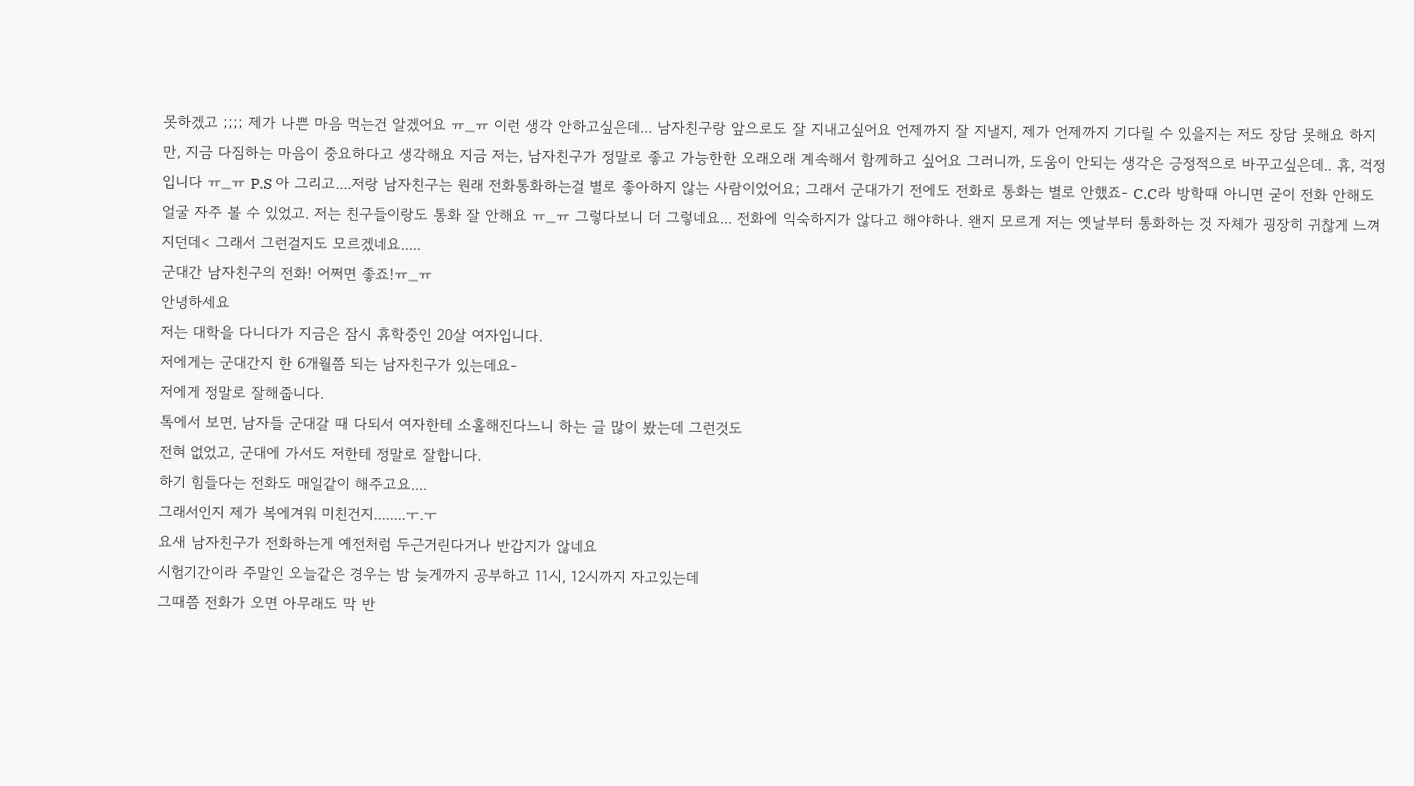못하겠고 ;;;; 제가 나쁜 마음 먹는건 알겠어요 ㅠ_ㅠ 이런 생각 안하고싶은데... 남자친구랑 앞으로도 잘 지내고싶어요 언제까지 잘 지낼지, 제가 언제까지 기다릴 수 있을지는 저도 장담 못해요 하지만, 지금 다짐하는 마음이 중요하다고 생각해요 지금 저는, 남자친구가 정말로 좋고 가능한한 오래오래 계속해서 함께하고 싶어요 그러니까, 도움이 안되는 생각은 긍정적으로 바꾸고싶은데.. 휴, 걱정입니다 ㅠ_ㅠ P.S 아 그리고....저랑 남자친구는 원래 전화통화하는걸 별로 좋아하지 않는 사람이었어요; 그래서 군대가기 전에도 전화로 통화는 별로 안했죠- C.C라 방학때 아니면 굳이 전화 안해도 얼굴 자주 볼 수 있었고. 저는 친구들이랑도 통화 잘 안해요 ㅠ_ㅠ 그렇다보니 더 그렇네요... 전화에 익숙하지가 않다고 해야하나. 왠지 모르게 저는 옛날부터 통화하는 것 자체가 굉장히 귀찮게 느껴지던데< 그래서 그런걸지도 모르겠네요.....
군대간 남자친구의 전화! 어쩌면 좋죠!ㅠ_ㅠ
안녕하세요
저는 대학을 다니다가 지금은 잠시 휴학중인 20살 여자입니다.
저에게는 군대간지 한 6개월쯤 되는 남자친구가 있는데요-
저에게 정말로 잘해줍니다.
톡에서 보면, 남자들 군대갈 때 다되서 여자한테 소홀해진다느니 하는 글 많이 봤는데 그런것도
전혀 없었고, 군대에 가서도 저한테 정말로 잘합니다.
하기 힘들다는 전화도 매일같이 해주고요....
그래서인지 제가 복에겨워 미친건지........ㅜ.ㅜ
요새 남자친구가 전화하는게 예전처럼 두근거린다거나 반갑지가 않네요
시험기간이라 주말인 오늘같은 경우는 밤 늦게까지 공부하고 11시, 12시까지 자고있는데
그때쯤 전화가 오면 아무래도 막 반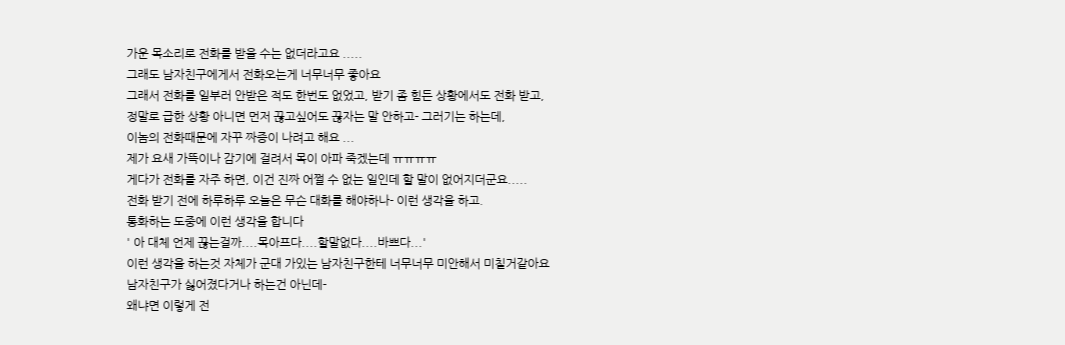가운 목소리로 전화를 받을 수는 없더라고요 .....
그래도 남자친구에게서 전화오는게 너무너무 좋아요
그래서 전화를 일부러 안받은 적도 한번도 없었고, 받기 좀 힘든 상황에서도 전화 받고,
정말로 급한 상황 아니면 먼저 끊고싶어도 끊자는 말 안하고- 그러기는 하는데,
이놈의 전화때문에 자꾸 짜증이 나려고 해요 ...
제가 요새 가뜩이나 감기에 걸려서 목이 아파 죽겠는데 ㅠㅠㅠㅠ
게다가 전화를 자주 하면, 이건 진짜 어쩔 수 없는 일인데 할 말이 없어지더군요.....
전화 받기 전에 하루하루 오늘은 무슨 대화를 해야하나- 이런 생각을 하고.
통화하는 도중에 이런 생각을 합니다
' 아 대체 언제 끊는걸까....목아프다....할말없다....바쁘다...'
이런 생각을 하는것 자체가 군대 가있는 남자친구한테 너무너무 미안해서 미칠거같아요
남자친구가 싫어졌다거나 하는건 아닌데-
왜냐면 이렇게 전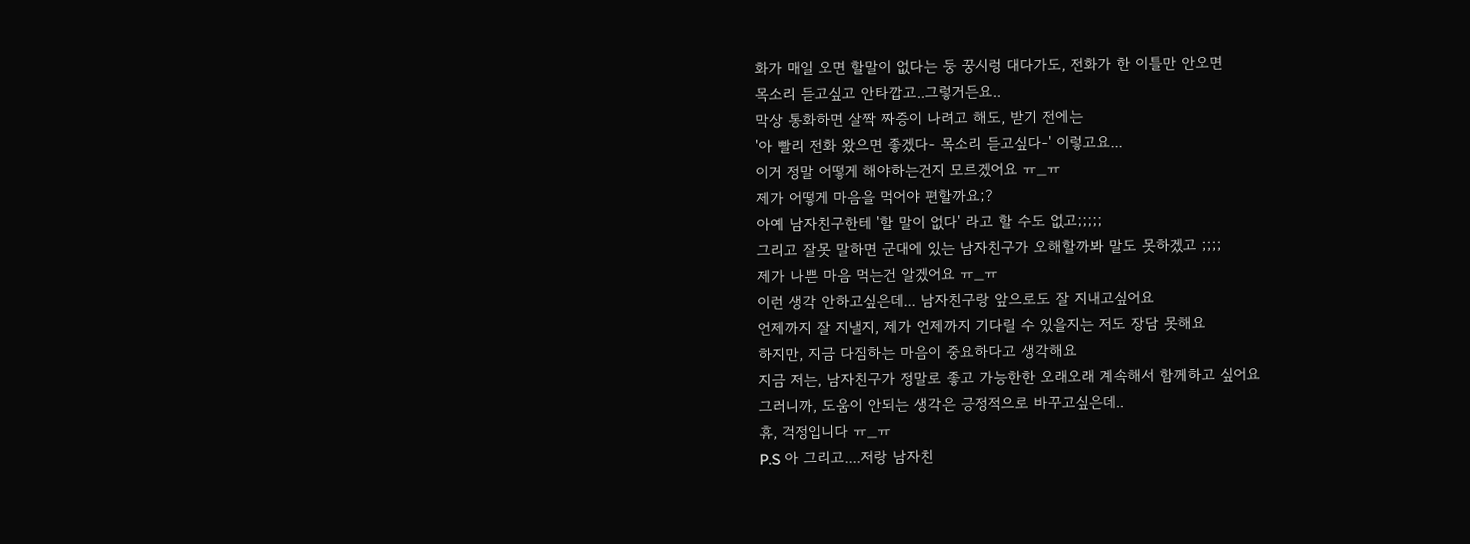화가 매일 오면 할말이 없다는 둥 꿍시렁 대다가도, 전화가 한 이틀만 안오면
목소리 듣고싶고 안타깝고..그렇거든요..
막상 통화하면 살짝 짜증이 나려고 해도, 받기 전에는
'아 빨리 전화 왔으면 좋겠다- 목소리 듣고싶다-' 이렇고요...
이거 정말 어떻게 해야하는건지 모르겠어요 ㅠ_ㅠ
제가 어떻게 마음을 먹어야 편할까요;?
아예 남자친구한테 '할 말이 없다' 라고 할 수도 없고;;;;;
그리고 잘못 말하면 군대에 있는 남자친구가 오해할까봐 말도 못하겠고 ;;;;
제가 나쁜 마음 먹는건 알겠어요 ㅠ_ㅠ
이런 생각 안하고싶은데... 남자친구랑 앞으로도 잘 지내고싶어요
언제까지 잘 지낼지, 제가 언제까지 기다릴 수 있을지는 저도 장담 못해요
하지만, 지금 다짐하는 마음이 중요하다고 생각해요
지금 저는, 남자친구가 정말로 좋고 가능한한 오래오래 계속해서 함께하고 싶어요
그러니까, 도움이 안되는 생각은 긍정적으로 바꾸고싶은데..
휴, 걱정입니다 ㅠ_ㅠ
P.S 아 그리고....저랑 남자친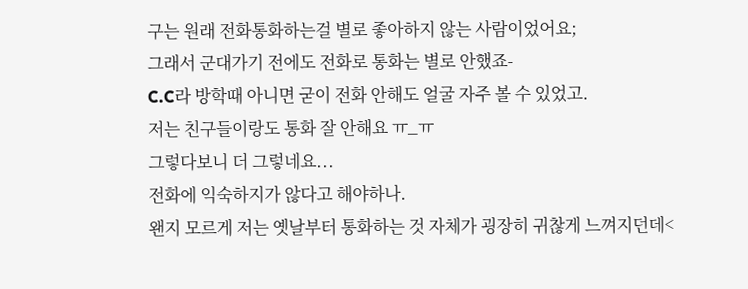구는 원래 전화통화하는걸 별로 좋아하지 않는 사람이었어요;
그래서 군대가기 전에도 전화로 통화는 별로 안했죠-
C.C라 방학때 아니면 굳이 전화 안해도 얼굴 자주 볼 수 있었고.
저는 친구들이랑도 통화 잘 안해요 ㅠ_ㅠ
그렇다보니 더 그렇네요...
전화에 익숙하지가 않다고 해야하나.
왠지 모르게 저는 옛날부터 통화하는 것 자체가 굉장히 귀찮게 느껴지던데<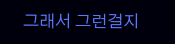그래서 그런걸지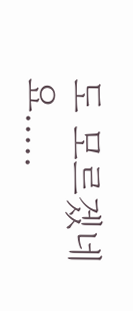도 모르겠네요.....